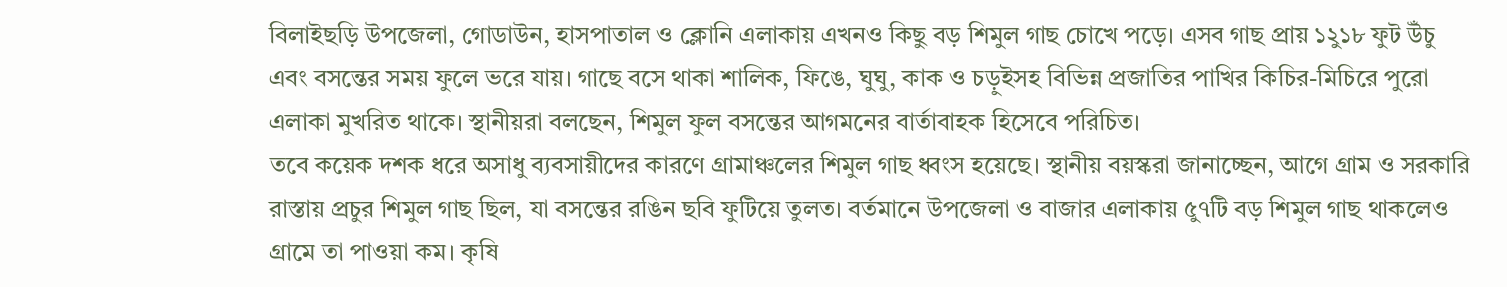বিলাইছড়ি উপজেলা, গোডাউন, হাসপাতাল ও ক্লোনি এলাকায় এখনও কিছু বড় শিমুল গাছ চোখে পড়ে। এসব গাছ প্রায় ১২ু১৮ ফুট উঁচু এবং বসন্তের সময় ফুলে ভরে যায়। গাছে বসে থাকা শালিক, ফিঙে, ঘুঘু, কাক ও চড়ুইসহ বিভিন্ন প্রজাতির পাখির কিচির-মিচিরে পুরো এলাকা মুখরিত থাকে। স্থানীয়রা বলছেন, শিমুল ফুল বসন্তের আগমনের বার্তাবাহক হিসেবে পরিচিত।
তবে কয়েক দশক ধরে অসাধু ব্যবসায়ীদের কারণে গ্রামাঞ্চলের শিমুল গাছ ধ্বংস হয়েছে। স্থানীয় বয়স্করা জানাচ্ছেন, আগে গ্রাম ও সরকারি রাস্তায় প্রচুর শিমুল গাছ ছিল, যা বসন্তের রঙিন ছবি ফুটিয়ে তুলত। বর্তমানে উপজেলা ও বাজার এলাকায় ৫ু৭টি বড় শিমুল গাছ থাকলেও গ্রামে তা পাওয়া কম। কৃষি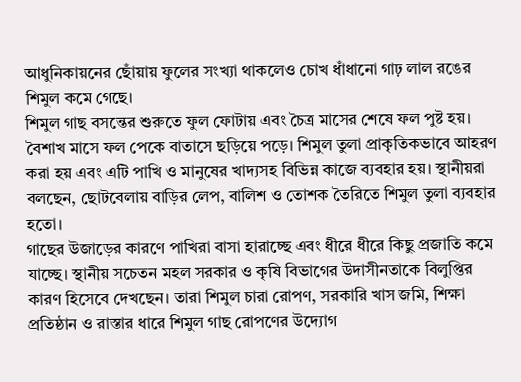আধুনিকায়নের ছোঁয়ায় ফুলের সংখ্যা থাকলেও চোখ ধাঁধানো গাঢ় লাল রঙের শিমুল কমে গেছে।
শিমুল গাছ বসন্তের শুরুতে ফুল ফোটায় এবং চৈত্র মাসের শেষে ফল পুষ্ট হয়। বৈশাখ মাসে ফল পেকে বাতাসে ছড়িয়ে পড়ে। শিমুল তুলা প্রাকৃতিকভাবে আহরণ করা হয় এবং এটি পাখি ও মানুষের খাদ্যসহ বিভিন্ন কাজে ব্যবহার হয়। স্থানীয়রা বলছেন, ছোটবেলায় বাড়ির লেপ, বালিশ ও তোশক তৈরিতে শিমুল তুলা ব্যবহার হতো।
গাছের উজাড়ের কারণে পাখিরা বাসা হারাচ্ছে এবং ধীরে ধীরে কিছু প্রজাতি কমে যাচ্ছে। স্থানীয় সচেতন মহল সরকার ও কৃষি বিভাগের উদাসীনতাকে বিলুপ্তির কারণ হিসেবে দেখছেন। তারা শিমুল চারা রোপণ, সরকারি খাস জমি, শিক্ষা প্রতিষ্ঠান ও রাস্তার ধারে শিমুল গাছ রোপণের উদ্যোগ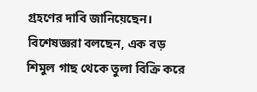গ্রহণের দাবি জানিয়েছেন।
বিশেষজ্ঞরা বলছেন, এক বড় শিমুল গাছ থেকে তুলা বিক্রি করে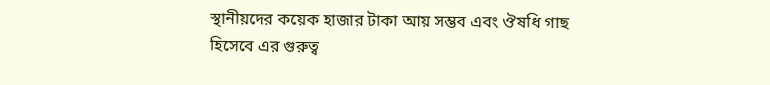স্থানীয়দের কয়েক হাজার টাকা আয় সম্ভব এবং ঔষধি গাছ হিসেবে এর গুরুত্ব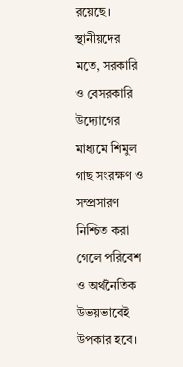রয়েছে। স্থানীয়দের মতে, সরকারি ও বেসরকারি উদ্যোগের মাধ্যমে শিমুল গাছ সংরক্ষণ ও সম্প্রসারণ নিশ্চিত করা গেলে পরিবেশ ও অর্থনৈতিক উভয়ভাবেই উপকার হবে।